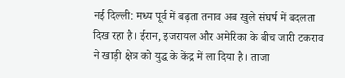नई दिल्ली: मध्य पूर्व में बढ़ता तनाव अब खुले संघर्ष में बदलता दिख रहा है। ईरान, इजरायल और अमेरिका के बीच जारी टकराव ने खाड़ी क्षेत्र को युद्ध के केंद्र में ला दिया है। ताजा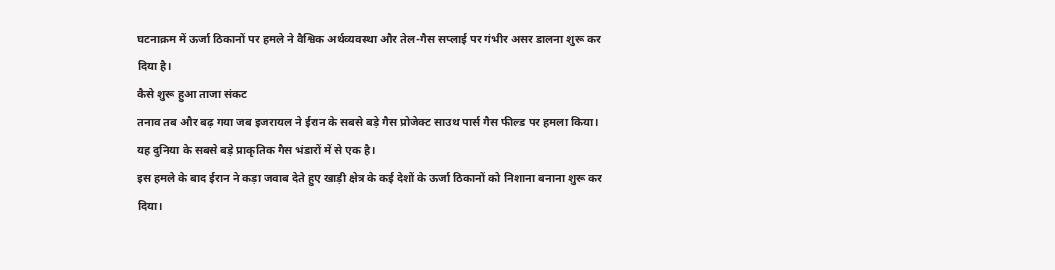घटनाक्रम में ऊर्जा ठिकानों पर हमले ने वैश्विक अर्थव्यवस्था और तेल-गैस सप्लाई पर गंभीर असर डालना शुरू कर दिया है।
कैसे शुरू हुआ ताजा संकट
तनाव तब और बढ़ गया जब इजरायल ने ईरान के सबसे बड़े गैस प्रोजेक्ट साउथ पार्स गैस फील्ड पर हमला किया। यह दुनिया के सबसे बड़े प्राकृतिक गैस भंडारों में से एक है।
इस हमले के बाद ईरान ने कड़ा जवाब देते हुए खाड़ी क्षेत्र के कई देशों के ऊर्जा ठिकानों को निशाना बनाना शुरू कर दिया।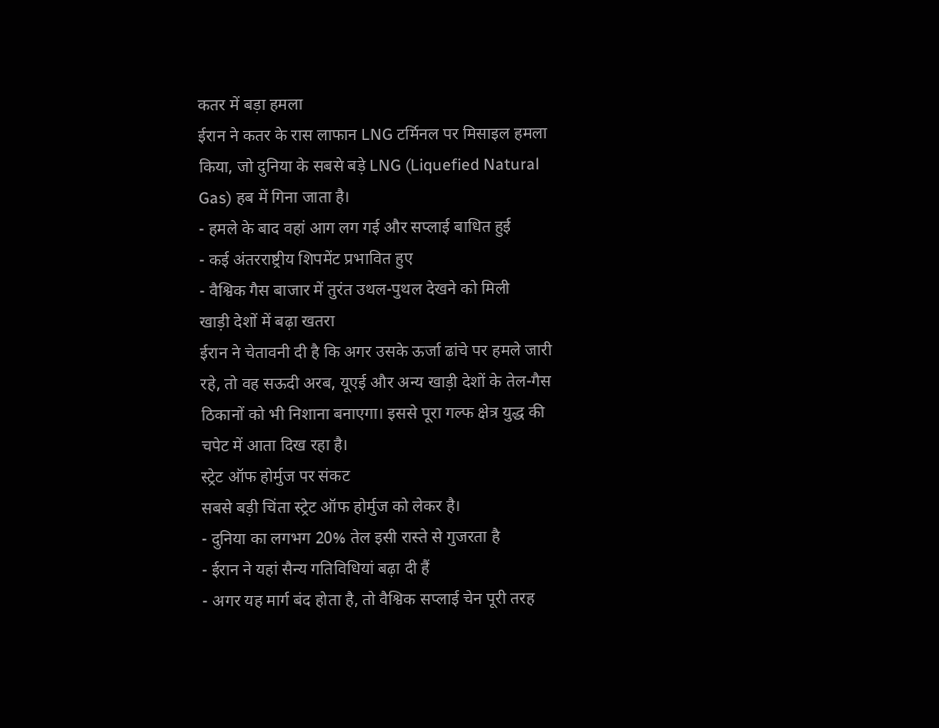कतर में बड़ा हमला
ईरान ने कतर के रास लाफान LNG टर्मिनल पर मिसाइल हमला किया, जो दुनिया के सबसे बड़े LNG (Liquefied Natural Gas) हब में गिना जाता है।
- हमले के बाद वहां आग लग गई और सप्लाई बाधित हुई
- कई अंतरराष्ट्रीय शिपमेंट प्रभावित हुए
- वैश्विक गैस बाजार में तुरंत उथल-पुथल देखने को मिली
खाड़ी देशों में बढ़ा खतरा
ईरान ने चेतावनी दी है कि अगर उसके ऊर्जा ढांचे पर हमले जारी रहे, तो वह सऊदी अरब, यूएई और अन्य खाड़ी देशों के तेल-गैस ठिकानों को भी निशाना बनाएगा। इससे पूरा गल्फ क्षेत्र युद्ध की चपेट में आता दिख रहा है।
स्ट्रेट ऑफ होर्मुज पर संकट
सबसे बड़ी चिंता स्ट्रेट ऑफ होर्मुज को लेकर है।
- दुनिया का लगभग 20% तेल इसी रास्ते से गुजरता है
- ईरान ने यहां सैन्य गतिविधियां बढ़ा दी हैं
- अगर यह मार्ग बंद होता है, तो वैश्विक सप्लाई चेन पूरी तरह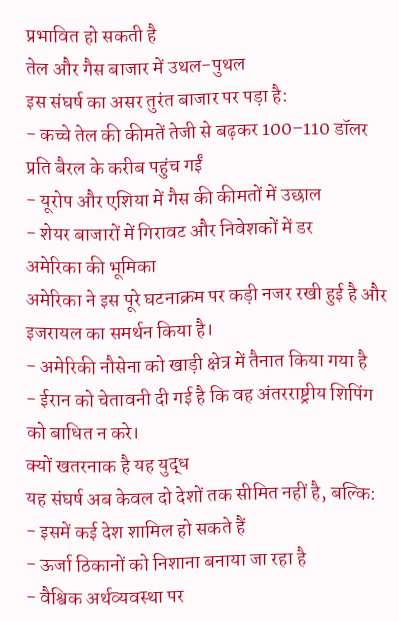प्रभावित हो सकती है
तेल और गैस बाजार में उथल-पुथल
इस संघर्ष का असर तुरंत बाजार पर पड़ा है:
- कच्चे तेल की कीमतें तेजी से बढ़कर 100–110 डॉलर प्रति बैरल के करीब पहुंच गईं
- यूरोप और एशिया में गैस की कीमतों में उछाल
- शेयर बाजारों में गिरावट और निवेशकों में डर
अमेरिका की भूमिका
अमेरिका ने इस पूरे घटनाक्रम पर कड़ी नजर रखी हुई है और इजरायल का समर्थन किया है।
- अमेरिकी नौसेना को खाड़ी क्षेत्र में तैनात किया गया है
- ईरान को चेतावनी दी गई है कि वह अंतरराष्ट्रीय शिपिंग को बाधित न करे।
क्यों खतरनाक है यह युद्ध
यह संघर्ष अब केवल दो देशों तक सीमित नहीं है, बल्कि:
- इसमें कई देश शामिल हो सकते हैं
- ऊर्जा ठिकानों को निशाना बनाया जा रहा है
- वैश्विक अर्थव्यवस्था पर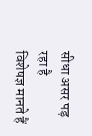सीधा असर पड़ रहा है
विशेषज्ञ मानते हैं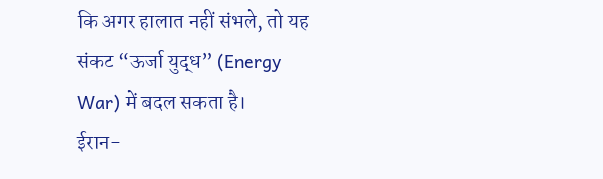कि अगर हालात नहीं संभले, तो यह संकट “ऊर्जा युद्ध” (Energy War) में बदल सकता है।
ईरान-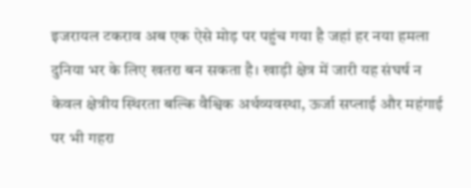इजरायल टकराव अब एक ऐसे मोड़ पर पहुंच गया है जहां हर नया हमला दुनिया भर के लिए खतरा बन सकता है। खाड़ी क्षेत्र में जारी यह संघर्ष न केवल क्षेत्रीय स्थिरता बल्कि वैश्विक अर्थव्यवस्था, ऊर्जा सप्लाई और महंगाई पर भी गहरा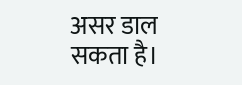असर डाल सकता है।